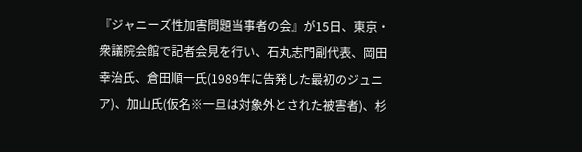『ジャニーズ性加害問題当事者の会』が15日、東京・衆議院会館で記者会見を行い、石丸志門副代表、岡田幸治氏、倉田順一氏(1989年に告発した最初のジュニア)、加山氏(仮名※一旦は対象外とされた被害者)、杉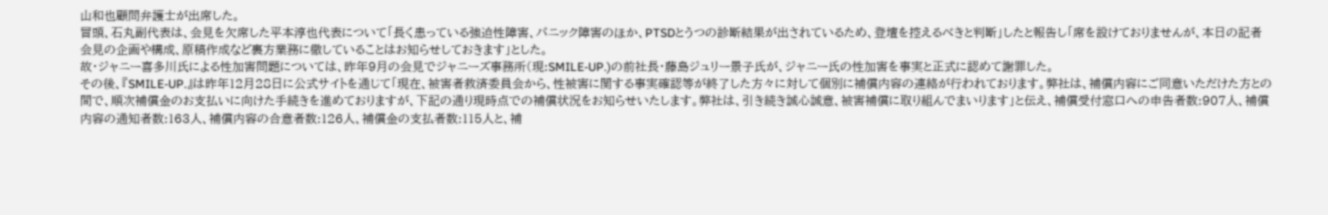山和也顧問弁護士が出席した。
冒頭、石丸副代表は、会見を欠席した平本淳也代表について「長く患っている強迫性障害、パニック障害のほか、PTSDとうつの診断結果が出されているため、登壇を控えるべきと判断」したと報告し「席を設けておりませんが、本日の記者会見の企画や構成、原稿作成など裏方業務に徹していることはお知らせしておきます」とした。
故・ジャニー喜多川氏による性加害問題については、昨年9月の会見でジャニーズ事務所(現:SMILE-UP.)の前社長・藤島ジュリー景子氏が、ジャニー氏の性加害を事実と正式に認めて謝罪した。
その後、『SMILE-UP.』は昨年12月28日に公式サイトを通じて「現在、被害者救済委員会から、性被害に関する事実確認等が終了した方々に対して個別に補償内容の連絡が行われております。弊社は、補償内容にご同意いただけた方との間で、順次補償金のお支払いに向けた手続きを進めておりますが、下記の通り現時点での補償状況をお知らせいたします。弊社は、引き続き誠心誠意、被害補償に取り組んでまいります」と伝え、補償受付窓口への申告者数:907人、補償内容の通知者数:163人、補償内容の合意者数:126人、補償金の支払者数:115人と、補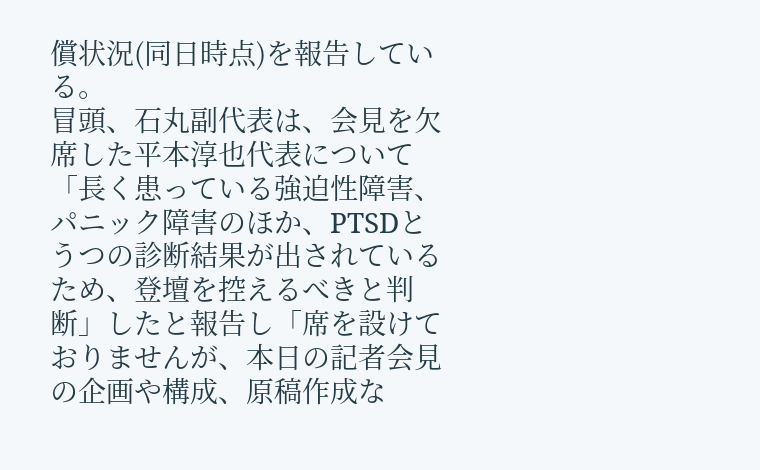償状況(同日時点)を報告している。
冒頭、石丸副代表は、会見を欠席した平本淳也代表について「長く患っている強迫性障害、パニック障害のほか、PTSDとうつの診断結果が出されているため、登壇を控えるべきと判断」したと報告し「席を設けておりませんが、本日の記者会見の企画や構成、原稿作成な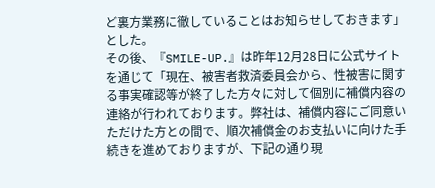ど裏方業務に徹していることはお知らせしておきます」とした。
その後、『SMILE-UP.』は昨年12月28日に公式サイトを通じて「現在、被害者救済委員会から、性被害に関する事実確認等が終了した方々に対して個別に補償内容の連絡が行われております。弊社は、補償内容にご同意いただけた方との間で、順次補償金のお支払いに向けた手続きを進めておりますが、下記の通り現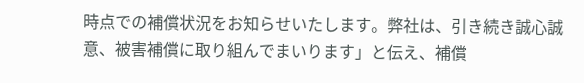時点での補償状況をお知らせいたします。弊社は、引き続き誠心誠意、被害補償に取り組んでまいります」と伝え、補償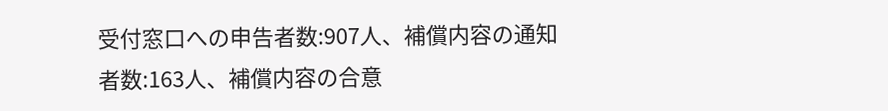受付窓口への申告者数:907人、補償内容の通知者数:163人、補償内容の合意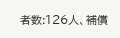者数:126人、補償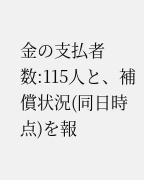金の支払者数:115人と、補償状況(同日時点)を報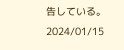告している。
2024/01/15